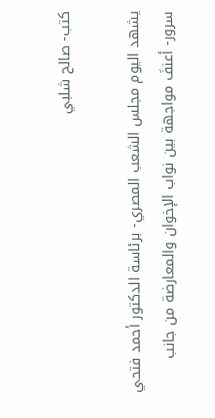كتب- صالح شلبي

يشهد اليوم مجلس الشعب المصري- برئاسة الدكتور أحمد فتحي سرور- أعنفَ مواجهة بين نواب الإخوان والمعارضة من جانب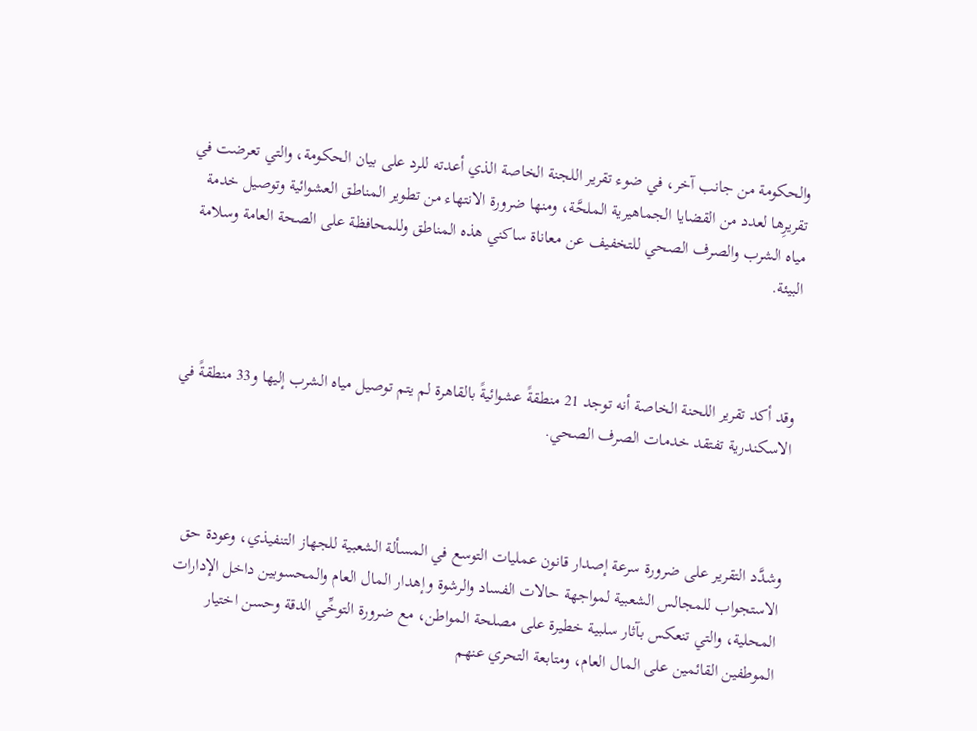والحكومة من جانب آخر، في ضوء تقرير اللجنة الخاصة الذي أعدته للرد على بيان الحكومة، والتي تعرضت في تقريرِها لعدد من القضايا الجماهيرية الملحَّة، ومنها ضرورة الانتهاء من تطوير المناطق العشوائية وتوصيل خدمة مياه الشرب والصرف الصحي للتخفيف عن معاناة ساكني هذه المناطق وللمحافظة على الصحة العامة وسلامة البيئة.



وقد أكد تقرير اللحنة الخاصة أنه توجد 21 منطقةً عشوائيةً بالقاهرة لم يتم توصيل مياه الشرب إليها و33 منطقةً في الاسكندرية تفتقد خدمات الصرف الصحي.



وشدَّد التقرير على ضرورة سرعة إصدار قانون عمليات التوسع في المسألة الشعبية للجهاز التنفيذي، وعودة حق الاستجواب للمجالس الشعبية لمواجهة حالات الفساد والرشوة وإهدار المال العام والمحسوبين داخل الإدارات المحلية، والتي تنعكس بآثار سلبية خطيرة على مصلحة المواطن، مع ضرورة التوخِّي الدقة وحسن اختيار الموطفين القائمين على المال العام، ومتابعة التحري عنهم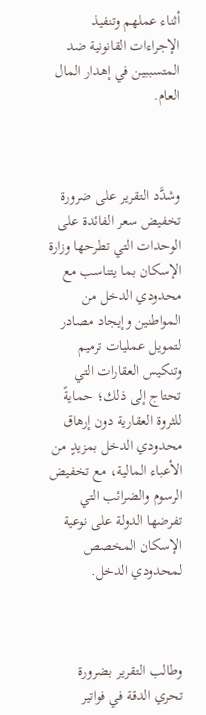أثناء عملهم وتنفيذ الإجراءات القانونية ضد المتسببين في إهدار المال العام.



وشدَّد التقرير على ضرورة تخفيض سعر الفائدة على الوحدات التي تطرحها وزارة الإسكان بما يتناسب مع محدودي الدخل من المواطنين وإيجاد مصادر لتمويل عمليات ترميم وتنكيس العقارات التي تحتاج إلى ذلك؛ حمايةً للثروة العقارية دون إرهاق محدودي الدخل بمزيدٍ من الأعباء المالية، مع تخفيض الرسوم والضرائب التي تفرضها الدولة على نوعية الإسكان المخصص لمحدودي الدخل.



وطالب التقرير بضرورة تحري الدقة في فواتير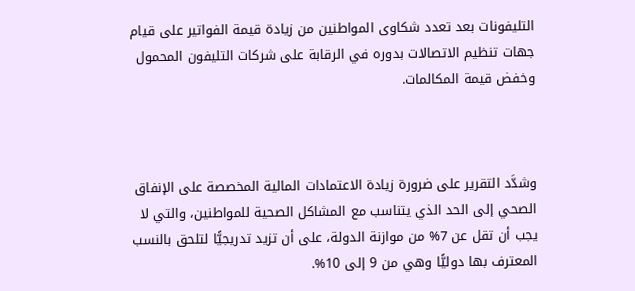التليفونات بعد تعدد شكاوى المواطنين من زيادة قيمة الفواتير على قيام جهات تنظيم الاتصالات بدوره في الرقابة على شركات التليفون المحمول وخفض قيمة المكالمات.



وشدَّد التقرير على ضرورة زيادة الاعتمادات المالية المخصصة على الإنفاق الصحي إلى الحد الذي يتناسب مع المشاكل الصحية للمواطنين، والتي لا يجب أن تقل عن 7% من موازنة الدولة، على أن تزيد تدريجيًّا لتلحق بالنسب المعترف بها دوليًّا وهي من 9 إلى 10%.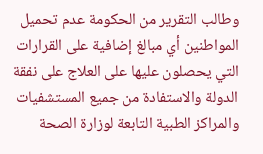وطالب التقرير من الحكومة عدم تحميل المواطنين أي مبالغ إضافية على القرارات التي يحصلون عليها على العلاج على نفقة الدولة والاستفادة من جميع المستشفيات والمراكز الطبية التابعة لوزارة الصحة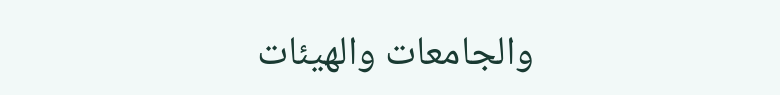والجامعات والهيئات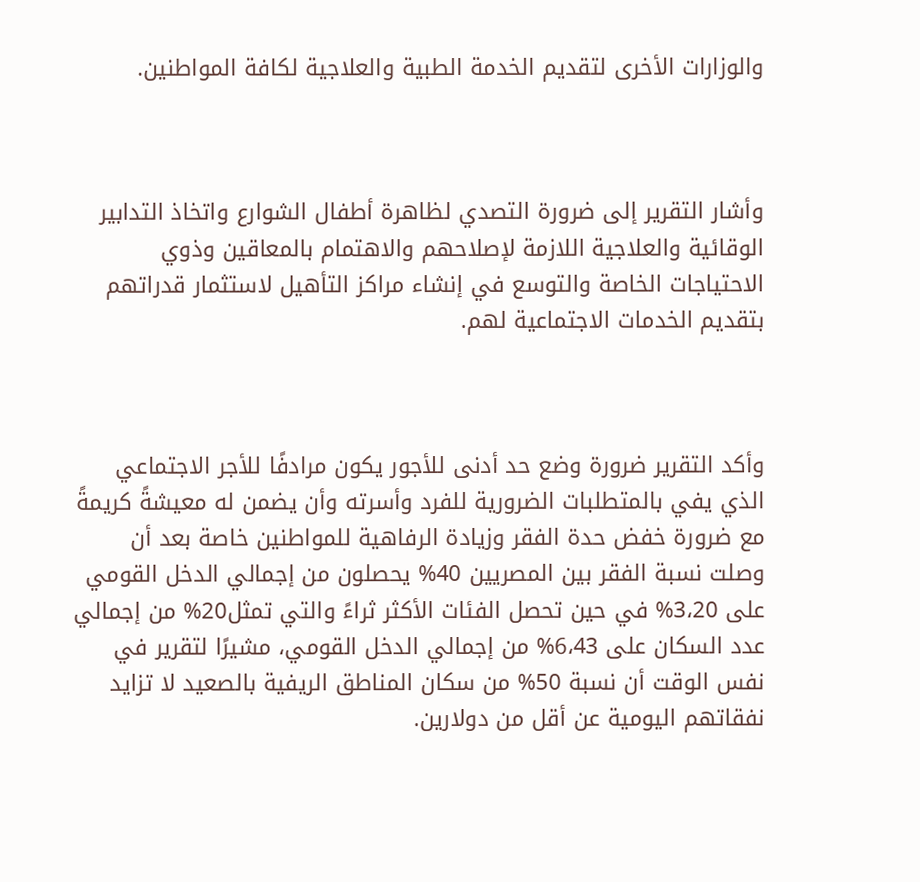والوزارات الأخرى لتقديم الخدمة الطبية والعلاجية لكافة المواطنين.



وأشار التقرير إلى ضرورة التصدي لظاهرة أطفال الشوارع واتخاذ التدابير الوقائية والعلاجية اللازمة لإصلاحهم والاهتمام بالمعاقين وذوي الاحتياجات الخاصة والتوسع في إنشاء مراكز التأهيل لاستثمار قدراتهم بتقديم الخدمات الاجتماعية لهم.



وأكد التقرير ضرورة وضع حد أدنى للأجور يكون مرادفًا للأجر الاجتماعي الذي يفي بالمتطلبات الضرورية للفرد وأسرته وأن يضمن له معيشةً كريمةً مع ضرورة خفض حدة الفقر وزيادة الرفاهية للمواطنين خاصة بعد أن وصلت نسبة الفقر بين المصريين 40% يحصلون من إجمالي الدخل القومي على 3،20% في حين تحصل الفئات الأكثر ثراءً والتي تمثل20% من إجمالي عدد السكان على 6،43% من إجمالي الدخل القومي، مشيرًا لتقرير في نفس الوقت أن نسبة 50% من سكان المناطق الريفية بالصعيد لا تزايد نفقاتهم اليومية عن أقل من دولارين.